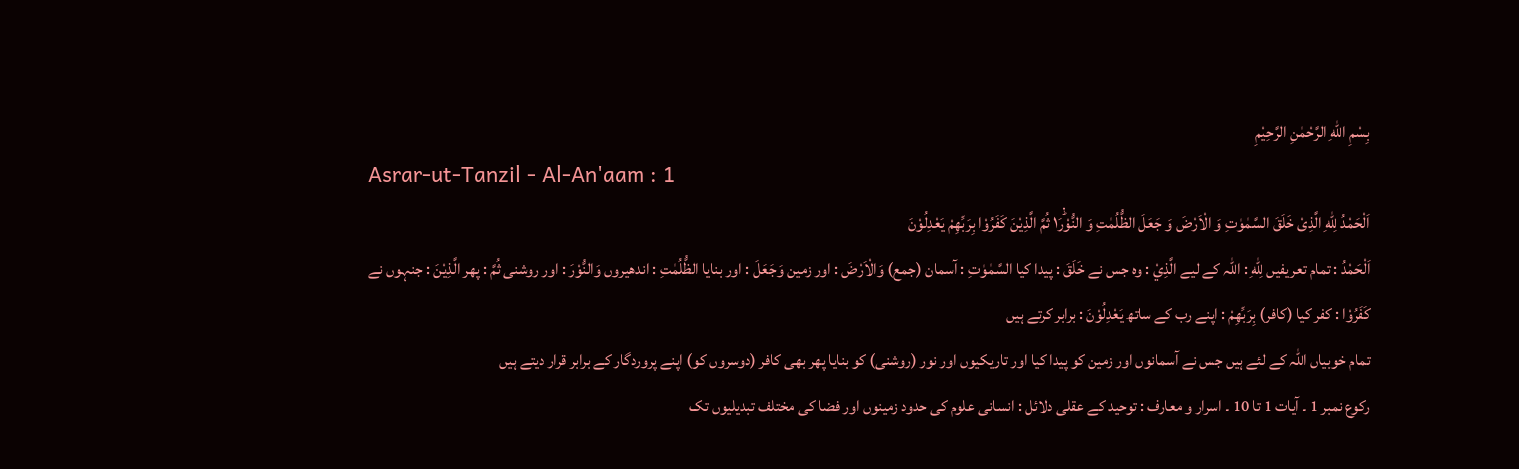بِسْمِ اللّٰهِ الرَّحْمٰنِ الرَّحِيْمِ
Asrar-ut-Tanzil - Al-An'aam : 1
اَلْحَمْدُ لِلّٰهِ الَّذِیْ خَلَقَ السَّمٰوٰتِ وَ الْاَرْضَ وَ جَعَلَ الظُّلُمٰتِ وَ النُّوْرَ١ؕ۬ ثُمَّ الَّذِیْنَ كَفَرُوْا بِرَبِّهِمْ یَعْدِلُوْنَ
اَلْحَمْدُ : تمام تعریفیں لِلّٰهِ : اللہ کے لیے الَّذِيْ : وہ جس نے خَلَقَ : پیدا کیا السَّمٰوٰتِ : آسمان (جمع) وَالْاَرْضَ : اور زمین وَجَعَلَ : اور بنایا الظُّلُمٰتِ : اندھیروں وَالنُّوْرَ : اور روشنی ثُمَّ : پھر الَّذِيْنَ : جنہوں نے كَفَرُوْا : کفر کیا (کافر) بِرَبِّهِمْ : اپنے رب کے ساتھ يَعْدِلُوْنَ : برابر کرتے ہیں
تمام خوبیاں اللہ کے لئے ہیں جس نے آسمانوں اور زمین کو پیدا کیا اور تاریکیوں اور نور (روشنی) کو بنایا پھر بھی کافر (دوسروں کو) اپنے پروردگار کے برابر قرار دیتے ہیں
رکوع نمبر 1 ۔ آیات 1 تا 10 ۔ اسرار و معارف : توحید کے عقلی دلائل : انسانی علوم کی حدود زمینوں اور فضا کی مختلف تبدیلیوں تک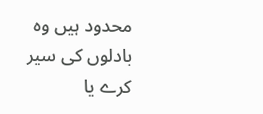محدود ہیں وہ بادلوں کی سیر کرے یا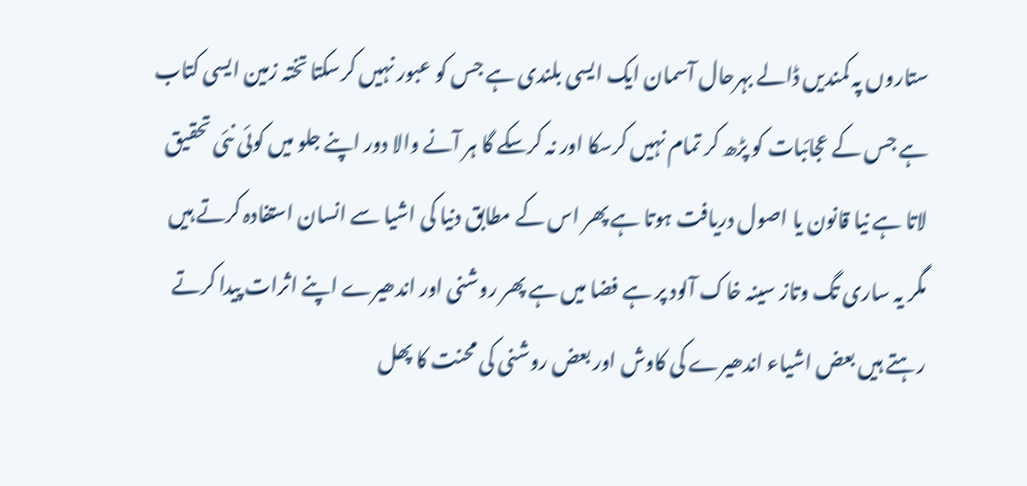ستاروں پہ کمندیں ڈالے بہرحال آسمان ایک ایسی بلندی ہے جس کو عبور نہیں کرسکتا تختہ زمین ایسی کتاب ہے جس کے عجائبات کو پڑھ کر تمام نہیں کرسکا اور نہ کرسکے گا ہر آنے والا دور اپنے جلو میں کوئی نئی تحقیق لاتا ہے نیا قانون یا اصول دریافت ہوتا ہے پھر اس کے مطابق دنیا کی اشیا سے انسان استفادہ کرتے ہیں مگر یہ ساری تگ وتاز سینہ خاک آلود پر ہے فضا میں ہے پھر روشنی اور اندھیرے اپنے اثرات پیدا کرتے رہتے ہیں بعض اشیاء اندھیرے کی کاوش اور بعض روشنی کی محنت کا پھل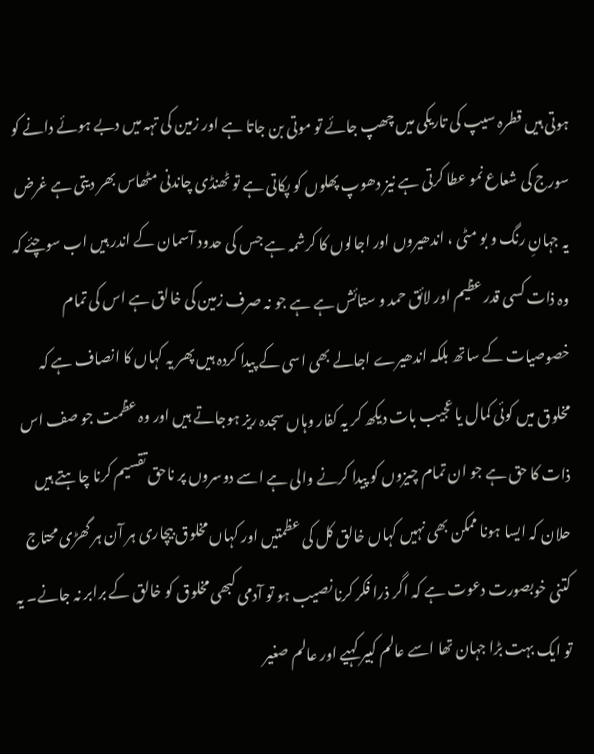ہوتی ہیں قطرہ سیپ کی تاریکی میں چھپ جائے تو موتی بن جاتا ہے اور زمین کی تہہ میں دبے ہوئے دانے کو سورج کی شعاع نمو عطا کرتی ہے نیز دھوپ پھلوں کو پکاتی ہے تو ٹھنڈی چاندنی مٹھاس بھر دیتی ہے غرض یہ جہانِ رنگ و بو مٹی ، اندھیروں اور اجالوں کا کرشمہ ہے جس کی حدود آسمان کے اندر ہیں اب سوچئے کہ وہ ذات کسی قدر عظیم اور لائق حمد و ستائش ہے ہے جو نہ صرف زمین کی خالق ہے اس کی تمام خصوصیات کے ساتھ بلکہ اندھیرے اجالے بھی اسی کے پیدا کردہ ہیں پھر یہ کہاں کا انصاف ہے کہ مخلوق میں کوئی کمال یا عجیب بات دیکھ کر یہ کفار وہاں سجدہ ریز ہوجاتے ہیں اور وہ عظمت جو صف اس ذات کا حق ہے جو ان تمام چیزوں کو پیدا کرنے والی ہے اسے دوسروں پر ناحق تقسیم کرنا چاہتے ہیں حلان کہ ایسا ہونا ممکن بھی نہیں کہاں خالق کل کی عظمتیں اور کہاں مخلوق بیچاری ہر آن ہر گھڑی محتاج کتنی خوبصورت دعوت ہے کہ اگر ذرا فکر کرنا نصیب ہو تو آدمی کبھی مخلوق کو خالق کے برابر نہ جانے۔ یہ تو ایک بہت بڑا جہان تھا اسے عالم کبیر کہیے اور عالم صغیر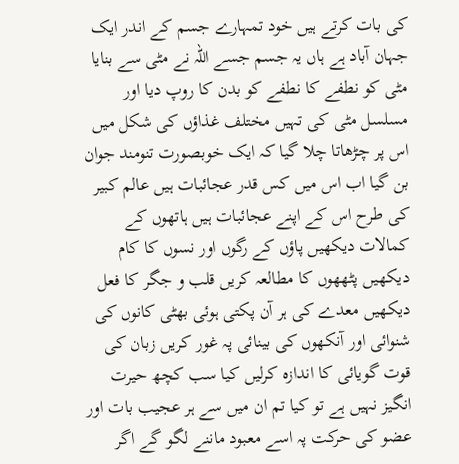کی بات کرتے ہیں خود تمہارے جسم کے اندر ایک جہان آباد ہے ہاں یہ جسم جسے اللہ نے مٹی سے بنایا مٹی کو نطفے کا نطفے کو بدن کا روپ دیا اور مسلسل مٹی کی تہیں مختلف غذاؤں کی شکل میں اس پر چڑھاتا چلا گیا کہ ایک خوبصورت تنومند جوان بن گیا اب اس میں کس قدر عجائبات ہیں عالم کبیر کی طرح اس کے اپنے عجائبات ہیں ہاتھوں کے کمالات دیکھیں پاؤں کے رگوں اور نسوں کا کام دیکھیں پٹھھوں کا مطالعہ کریں قلب و جگر کا فعل دیکھیں معدے کی ہر آن پکتی ہوئی بھٹی کانوں کی شنوائی اور آنکھوں کی بینائی پہ غور کریں زبان کی قوت گویائی کا اندازہ کرلیں کیا سب کچھ حیرت انگیز نہیں ہے تو کیا تم ان میں سے ہر عجیب بات اور عضو کی حرکت پہ اسے معبود ماننے لگو گے اگر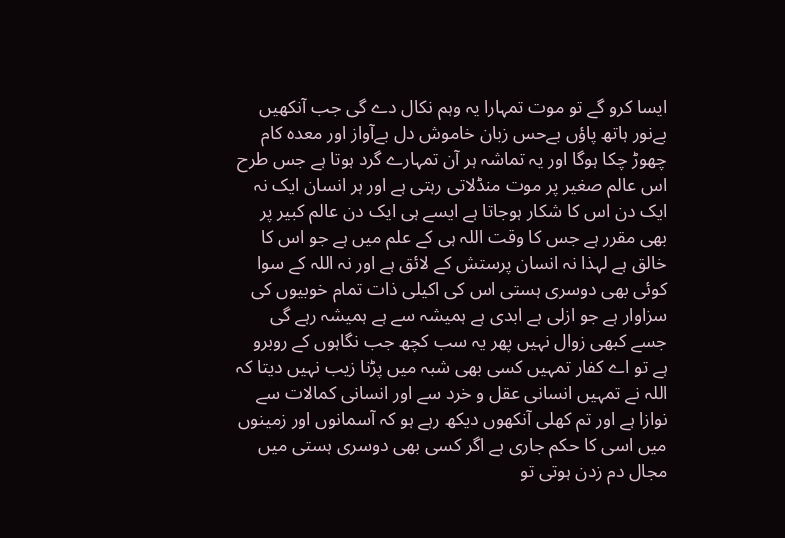ایسا کرو گے تو موت تمہارا یہ وہم نکال دے گی جب آنکھیں بےنور ہاتھ پاؤں بےحس زبان خاموش دل بےآواز اور معدہ کام چھوڑ چکا ہوگا اور یہ تماشہ ہر آن تمہارے گرد ہوتا ہے جس طرح اس عالم صغیر پر موت منڈلاتی رہتی ہے اور ہر انسان ایک نہ ایک دن اس کا شکار ہوجاتا ہے ایسے ہی ایک دن عالم کبیر پر بھی مقرر ہے جس کا وقت اللہ ہی کے علم میں ہے جو اس کا خالق ہے لہذا نہ انسان پرستش کے لائق ہے اور نہ اللہ کے سوا کوئی بھی دوسری ہستی اس کی اکیلی ذات تمام خوبیوں کی سزاوار ہے جو ازلی ہے ابدی ہے ہمیشہ سے ہے ہمیشہ رہے گی جسے کبھی زوال نہیں پھر یہ سب کچھ جب نگاہوں کے روبرو ہے تو اے کفار تمہیں کسی بھی شبہ میں پڑنا زیب نہیں دیتا کہ اللہ نے تمہیں انسانی عقل و خرد سے اور انسانی کمالات سے نوازا ہے اور تم کھلی آنکھوں دیکھ رہے ہو کہ آسمانوں اور زمینوں میں اسی کا حکم جاری ہے اگر کسی بھی دوسری ہستی میں مجال دم زدن ہوتی تو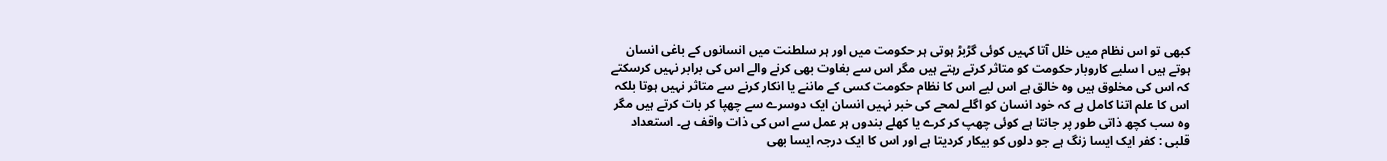کبھی تو اس نظام میں خلل آتا کہیں کوئی گڑبڑ ہوتی ہر حکومت میں اور ہر سلطنت میں انسانوں کے باغی انسان ہوتے ہیں ا سلیے کاروبار حکومت کو متاثر کرتے رہتے ہیں مگر اس سے بغاوت بھی کرنے والے اس کی برابر نہیں کرسکتے کہ اس کی مخلوق ہیں وہ خالق ہے اس لیے اس کا نظام حکومت کسی کے ماننے یا انکار کرنے سے متاثر نہیں ہوتا بلکہ اس کا علم اتنا کامل ہے کہ خود انسان کو اگلے لمحے کی خبر نہیں انسان ایک دوسرے سے چھپا کر بات کرتے ہیں مگر وہ سب کچھ ذاتی طور پر جانتا ہے کوئی چھپ کر کرے یا کھلے بندوں ہر عمل سے اس کی ذات واقف ہے۔ استعداد قلبی : کفر ایک ایسا زنگ ہے جو دلوں کو بیکار کردیتا ہے اور اس کا ایک درجہ ایسا بھی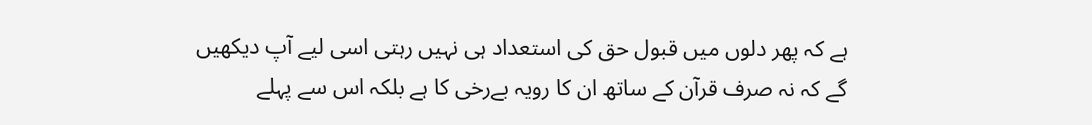ہے کہ پھر دلوں میں قبول حق کی استعداد ہی نہیں رہتی اسی لیے آپ دیکھیں گے کہ نہ صرف قرآن کے ساتھ ان کا رویہ بےرخی کا ہے بلکہ اس سے پہلے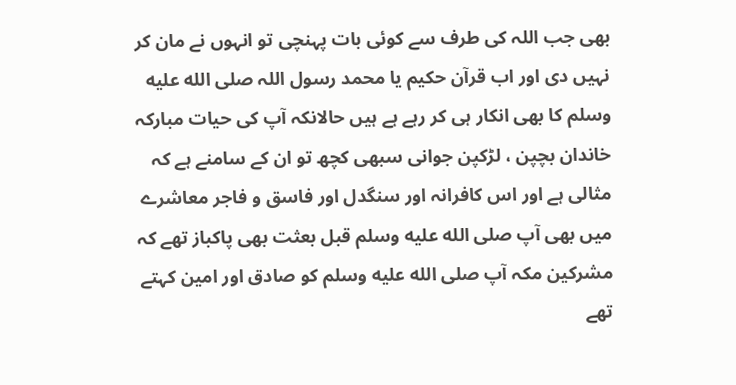بھی جب اللہ کی طرف سے کوئی بات پہنچی تو انہوں نے مان کر نہیں دی اور اب قرآن حکیم یا محمد رسول اللہ صلى الله عليه وسلم کا بھی انکار ہی کر رہے ہے ہیں حالانکہ آپ کی حیات مبارکہ خاندان بچپن ، لڑکپن جوانی سبھی کچھ تو ان کے سامنے ہے کہ مثالی ہے اور اس کافرانہ اور سنگدل اور فاسق و فاجر معاشرے میں بھی آپ صلى الله عليه وسلم قبل بعثت بھی پاکباز تھے کہ مشرکین مکہ آپ صلى الله عليه وسلم کو صادق اور امین کہتے تھے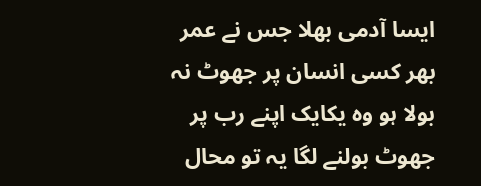ایسا آدمی بھلا جس نے عمر بھر کسی انسان پر جھوٹ نہ بولا ہو وہ یکایک اپنے رب پر جھوٹ بولنے لگا یہ تو محال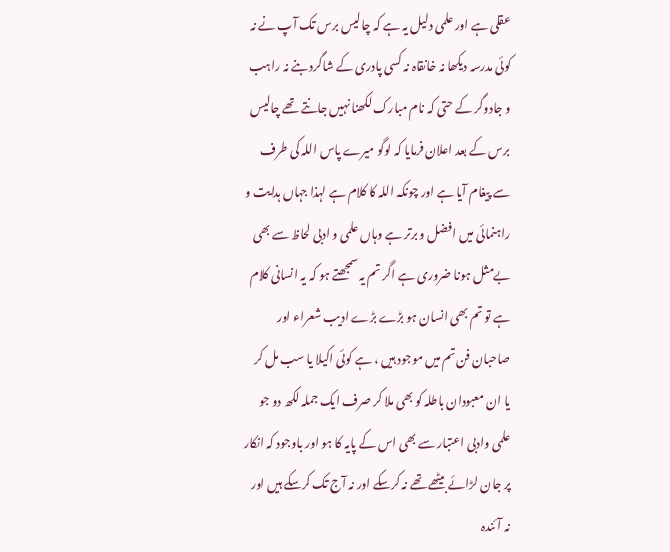عقلی ہے اور علمی دلیل یہ ہے کہ چالیس برس تک آپ نے نہ کوئی مدرسہ دیکھا نہ خانقاہ نہ کسی پادری کے شاگرد بنے نہ راہب و جادوگر کے حتی کہ نام مبارک لکھنا نہیں جانتے تھے چالیس برس کے بعد اعلان فرمایا کہ لوگو میرے پاس اللہ کی طرف سے پیغام آیا ہے اور چونکہ اللہ کا کلام ہے لہذا جہاں ہدایت و راہنمائی میں افضل و برتر ہے وہاں علمی و ادبی لحاظ سے بھی بےمثل ہونا ضروری ہے اگر تم یہ سمجھتے ہو کہ یہ انسانی کلام ہے تو تم بھی انسان ہو بڑے بڑے ادیب شعراء اور صاحبان فن تم میں موجود ہیں ، ہے کوئی اکیلا یا سب مل کر یا ان معبودان باطلہ کو بھی ملا کر صرف ایک جملہ لکھ دو جو علمی وادبی اعتبار سے بھی اس کے پایہ کا ہو اور باوجود کہ انکار پر جان لڑائے بیٹھے تھے نہ کرسکے اور نہ آج تک کرسکے ہیں اور نہ آئندہ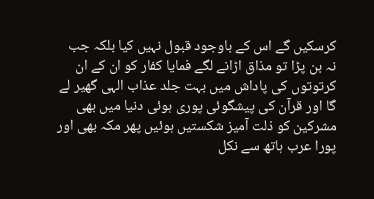کرسکیں گے اس کے باوجود قبول نہیں کیا بلکہ جب نہ بن پڑا تو مذاق اڑانے لگے فمایا کفار کو ان کے ان کرتوتوں کی پاداش میں بہت جلد عذاب الہی گھیر لے گا اور قرآن کی پیشگوئی پوری ہوئی دنیا میں بھی مشرکین کو ذلت آمیز شکستیں ہوئیں پھر مکہ بھی اور پورا عرب ہاتھ سے نکل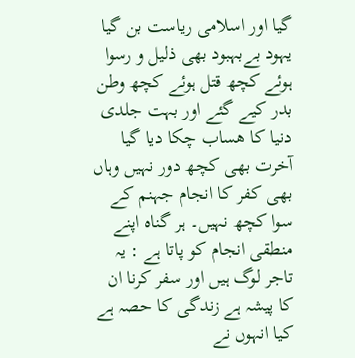گیا اور اسلامی ریاست بن گیا یہود بےبہبود بھی ذلیل و رسوا ہوئے کچھ قتل ہوئے کچھ وطن بدر کیے گئے اور بہت جلدی دنیا کا ھساب چکا دیا گیا آخرت بھی کچھ دور نہیں وہاں بھی کفر کا انجام جہنم کے سوا کچھ نہیں۔ ہر گناہ اپنے منطقی انجام کو پاتا ہے : یہ تاجر لوگ ہیں اور سفر کرنا ان کا پیشہ ہے زندگی کا حصہ ہے کیا انہوں نے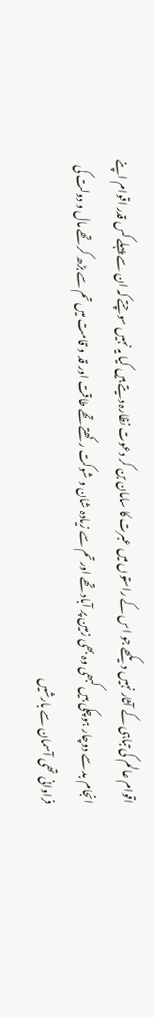اقوام عالم کی تباہی کے آثار نہیں دیکھے جو اس کے راستوں میں عبرت کا سامان بن کر دعوت نظارہ دیتے ہیں کیا یہ نہیں سوچتے کہ ان سے پہلے کس قدر اقوام اپنے انجام بد سے دوچار ہوچکی ہیں کبھی وہ بھی زمین پر آباد تھے اور تم سے زیادہ شان و شوکت رکھتے تھے طاقت اور قد و قامت میں تم سے بڑھ کر تھے مال و دولت کی فراوانی تھی آسمان سے بارشیں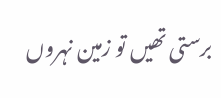برستی تھیں تو زمین نہروں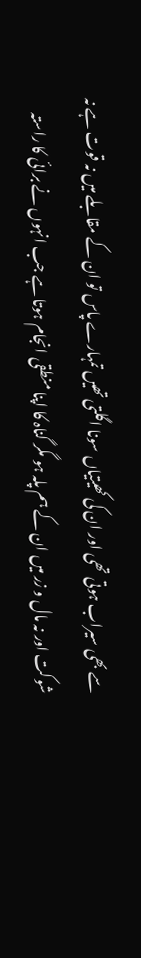سے بھی سیراب ہوتی تھی اور ان کی کھیتیاں سونا اگلتی تھیں تمہارے پاس تو ان کے مقابلے میں نہ قوت ہے نہ شوکت اور نہ مال و زر میں ان کے ہم پلہ ہو مگر گناہ کا اپنا منطقی انجام ہوتا ہے جب انہوں نے برائی کا راستہ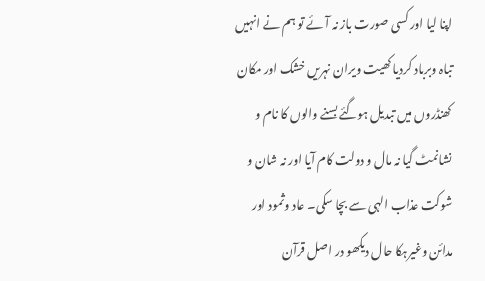اپنا لیا اور کسی صورت باز نہ آئے تو ہم نے انہیں تباہ وبرباد کردیا کھیت ویران نہریں خشک اور مکان کھنڈروں میں تبدیل ہوگئے بسنے والوں کا نام و نشانمٹ گیا نہ مال و دولت کام آیا اور نہ شان و شوکت عذاب الہی سے بچا سکی۔ عاد وثمود اور مدائن وغیرہکا حال دیکھو در اصل قرآن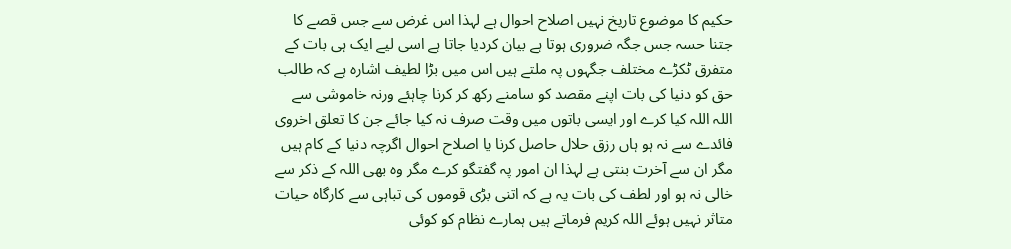حکیم کا موضوع تاریخ نہیں اصلاح احوال ہے لہذا اس غرض سے جس قصے کا جتنا حسہ جس جگہ ضروری ہوتا ہے بیان کردیا جاتا ہے اسی لیے ایک ہی بات کے متفرق ٹکڑے مختلف جگہوں پہ ملتے ہیں اس میں بڑا لطیف اشارہ ہے کہ طالب حق کو دنیا کی بات اپنے مقصد کو سامنے رکھ کر کرنا چاہئے ورنہ خاموشی سے اللہ اللہ کیا کرے اور ایسی باتوں میں وقت صرف نہ کیا جائے جن کا تعلق اخروی فائدے سے نہ ہو ہاں رزق حلال حاصل کرنا یا اصلاح احوال اگرچہ دنیا کے کام ہیں مگر ان سے آخرت بنتی ہے لہذا ان امور پہ گفتگو کرے مگر وہ بھی اللہ کے ذکر سے خالی نہ ہو اور لطف کی بات یہ ہے کہ اتنی بڑی قوموں کی تباہی سے کارگاہ حیات متاثر نہیں ہوئے اللہ کریم فرماتے ہیں ہمارے نظام کو کوئی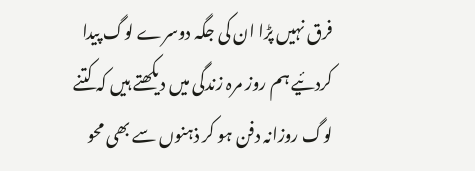فرق نہیں پڑا ان کی جگہ دوسرے لوگ پیدا کردئیے ہم روز مرہ زندگی میں دیکھتے ہیں کہ کتنے لوگ روزانہ دفن ہو کر ذہنوں سے بھی محو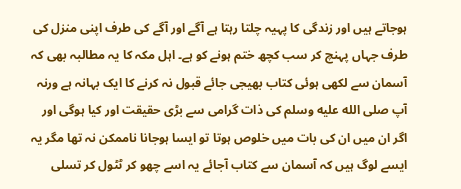ہوجاتے ہیں اور زندگی کا پہیہ چلتا رہتا ہے آگے اور آگے کی طرف اپنی منزل کی طرف جہاں پہنچ کر سب کچھ ختم ہونے کو ہے۔ اہل مکہ کا یہ مطالبہ بھی کہ آسمان سے لکھی ہوئی کتاب بھیجی جائے قبول نہ کرنے کا ایک بہانہ ہے ورنہ آپ صلى الله عليه وسلم کی ذات گرامی سے بڑی حقیقت اور کیا ہوگی اور اگر ان میں ان کی بات میں خلوص ہوتا تو ایسا ہوجانا ناممکن نہ تھا مگر یہ ایسے لوگ ہیں کہ آسمان سے کتاب آجائے یہ اسے چھو کر ٹٹول کر تسلی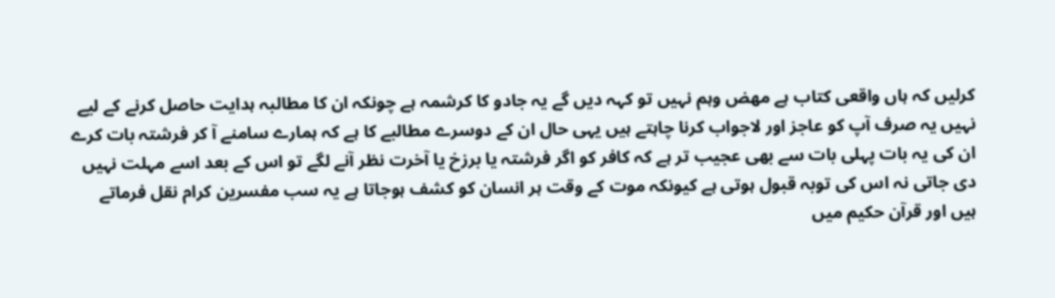کرلیں کہ ہاں واقعی کتاب ہے مھض وہم نہیں تو کہہ دیں گے یہ جادو کا کرشمہ ہے چونکہ ان کا مطالبہ ہدایت حاصل کرنے کے لیے نہیں یہ صرف آپ کو عاجز اور لاجواب کرنا چاہتے ہیں یہی حال ان کے دوسرے مطالبے کا ہے کہ ہمارے سامنے آ کر فرشتہ بات کرے ان کی یہ بات پہلی بات سے بھی عجیب تر ہے کہ کافر کو اگر فرشتہ یا برزخ یا آخرت نظر آنے لگے تو اس کے بعد اسے مہلت نہیں دی جاتی نہ اس کی توبہ قبول ہوتی ہے کیونکہ موت کے وقت ہر انسان کو کشف ہوجاتا ہے یہ سب مفسرین کرام نقل فرماتے ہیں اور قرآن حکیم میں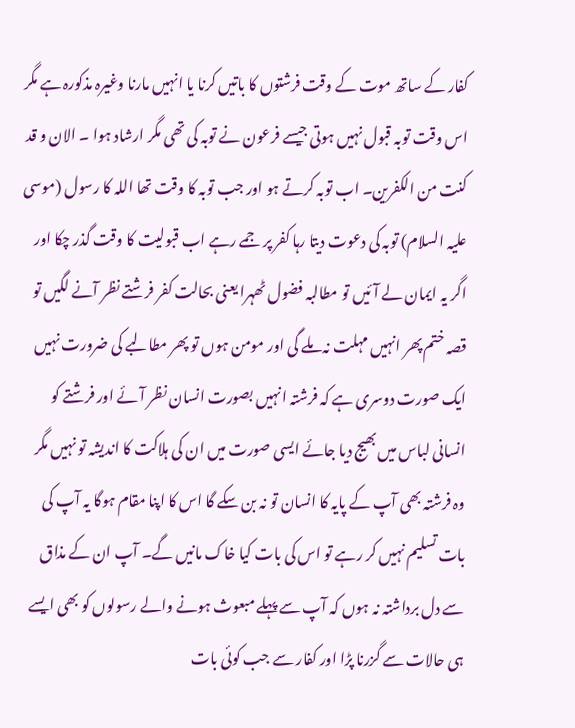کفار کے ساتھ موت کے وقت فرشتوں کا باتیں کرنا یا انہیں مارنا وغیرہ مذکورہ ہے مگر اس وقت توبہ قبول نہیں ہوتی جیسے فرعون نے توبہ کی تھی مگر ارشاد ہوا ۔ الان و قد کنت من الکفرین۔ اب توبہ کرتے ہو اور جب توبہ کا وقت تھا اللہ کا رسول (موسی علیہ السلام) توبہ کی دعوت دیتا رہا کفر پر جمے رہے اب قبولیت کا وقت گذر چکا اور اگر یہ ایمان لے آئیں تو مطالبہ فضول ٹھہرا یعنی بحالت کفر فرشتے نظر آنے لگیں تو قصہ ختم پھر انہیں مہلت نہ ملے گی اور مومن ہوں تو پھر مطالبے کی ضرورت نہیں ایک صورت دوسری ہے کہ فرشتہ انہیں بصورت انسان نظر آئے اور فرشتے کو انسانی لباس میں بھیج دیا جائے ایسی صورت میں ان کی ہلاکت کا اندیشہ تو نہیں مگر وہ فرشتہ بھی آپ کے پایہ کا انسان تو نہ بن سکے گا اس کا اپنا مقام ہوگا یہ آپ کی بات تسلیم نہیں کر رہے تو اس کی بات کیا خاک مانیں گے۔ آپ ان کے مذاق سے دل برداشتہ نہ ہوں کہ آپ سے پہلے مبعوث ہونے والے رسولوں کو بھی ایسے ہی حالات سے گزرنا پڑا اور کفار سے جب کوئی بات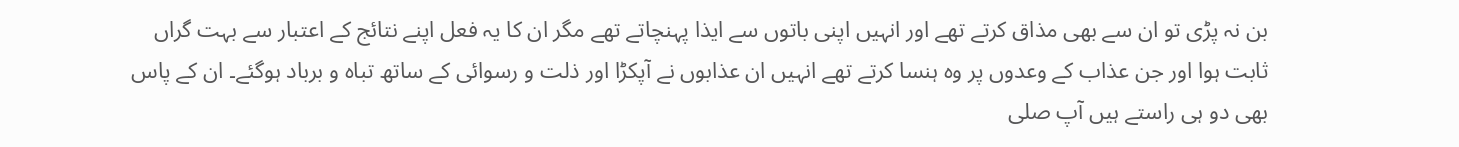بن نہ پڑی تو ان سے بھی مذاق کرتے تھے اور انہیں اپنی باتوں سے ایذا پہنچاتے تھے مگر ان کا یہ فعل اپنے نتائج کے اعتبار سے بہت گراں ثابت ہوا اور جن عذاب کے وعدوں پر وہ ہنسا کرتے تھے انہیں ان عذابوں نے آپکڑا اور ذلت و رسوائی کے ساتھ تباہ و برباد ہوگئے۔ ان کے پاس بھی دو ہی راستے ہیں آپ صلى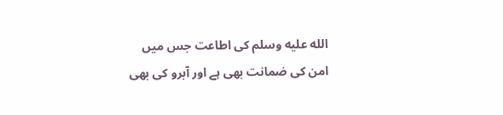الله عليه وسلم کی اطاعت جس میں امن کی ضمانت بھی ہے اور آبرو کی بھی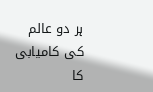ہر دو عالم کی کامیابی کا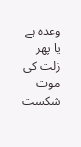وعدہ ہے یا پھر زلت کی موت شکست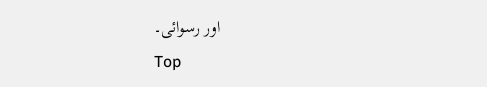اور رسوائی۔
Top